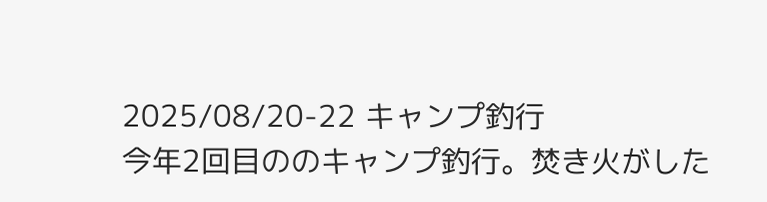2025/08/20-22 キャンプ釣行
今年2回目ののキャンプ釣行。焚き火がした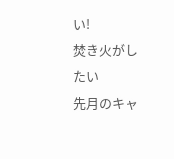い!
焚き火がしたい
先月のキャ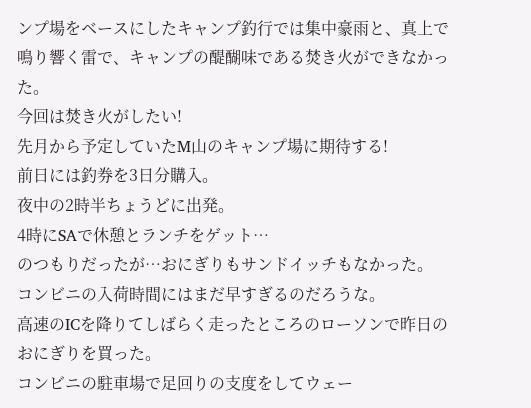ンプ場をベースにしたキャンプ釣行では集中豪雨と、真上で鳴り響く雷で、キャンプの醍醐味である焚き火ができなかった。
今回は焚き火がしたい!
先月から予定していたM山のキャンプ場に期待する!
前日には釣券を3日分購入。
夜中の2時半ちょうどに出発。
4時にSAで休憩とランチをゲット…
のつもりだったが…おにぎりもサンドイッチもなかった。
コンビニの入荷時間にはまだ早すぎるのだろうな。
高速のICを降りてしばらく走ったところのローソンで昨日のおにぎりを買った。
コンビニの駐車場で足回りの支度をしてウェー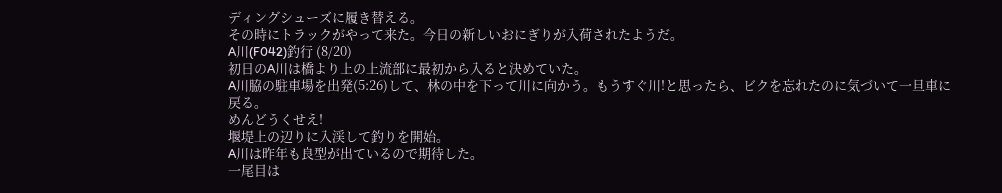ディングシューズに履き替える。
その時にトラックがやって来た。今日の新しいおにぎりが入荷されたようだ。
A川(F042)釣行 (8/20)
初日のA川は橋より上の上流部に最初から入ると決めていた。
A川脇の駐車場を出発(5:26)して、林の中を下って川に向かう。もうすぐ川!と思ったら、ビクを忘れたのに気づいて一旦車に戻る。
めんどうくせえ!
堰堤上の辺りに入渓して釣りを開始。
A川は昨年も良型が出ているので期待した。
一尾目は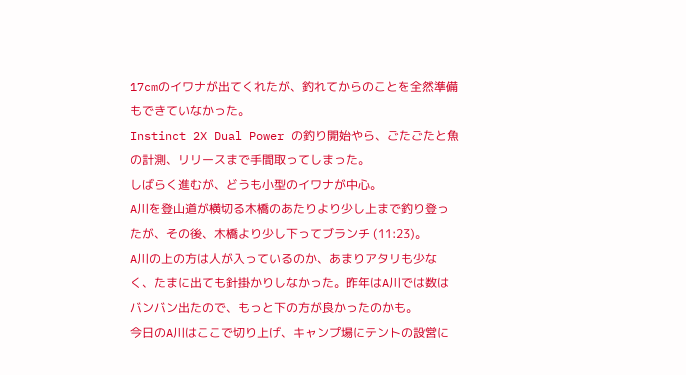17cmのイワナが出てくれたが、釣れてからのことを全然準備もできていなかった。
Instinct 2X Dual Power の釣り開始やら、ごたごたと魚の計測、リリースまで手間取ってしまった。
しばらく進むが、どうも小型のイワナが中心。
A川を登山道が横切る木橋のあたりより少し上まで釣り登ったが、その後、木橋より少し下ってブランチ (11:23)。
A川の上の方は人が入っているのか、あまりアタリも少なく、たまに出ても針掛かりしなかった。昨年はA川では数はバンバン出たので、もっと下の方が良かったのかも。
今日のA川はここで切り上げ、キャンプ場にテントの設営に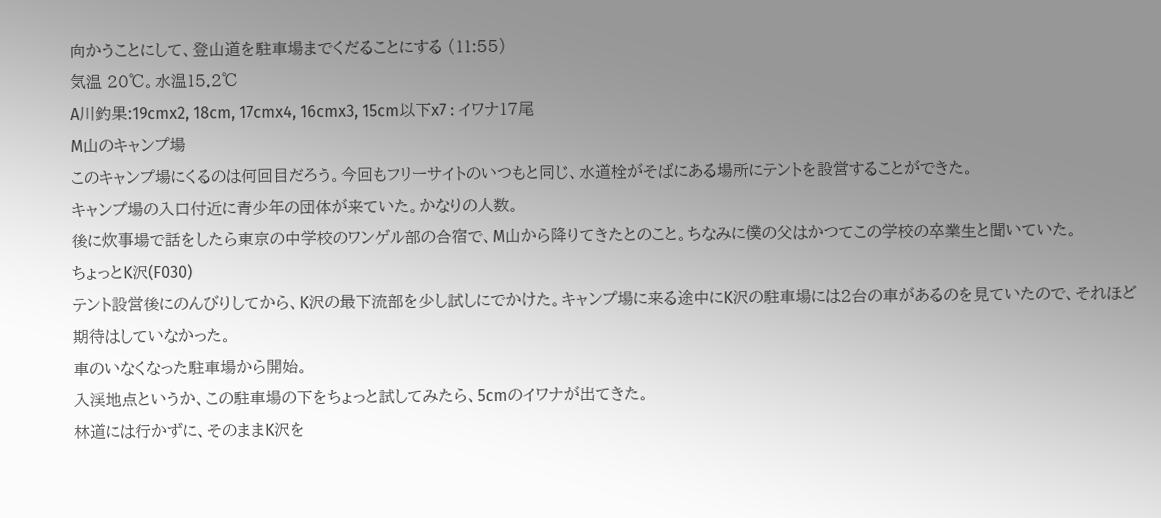向かうことにして、登山道を駐車場までくだることにする (11:55)
気温 20℃。水温15.2℃
A川釣果:19cmx2, 18cm, 17cmx4, 16cmx3, 15cm以下x7 : イワナ17尾
M山のキャンプ場
このキャンプ場にくるのは何回目だろう。今回もフリーサイトのいつもと同じ、水道栓がそばにある場所にテントを設営することができた。
キャンプ場の入口付近に青少年の団体が来ていた。かなりの人数。
後に炊事場で話をしたら東京の中学校のワンゲル部の合宿で、M山から降りてきたとのこと。ちなみに僕の父はかつてこの学校の卒業生と聞いていた。
ちょっとK沢(F030)
テント設営後にのんびりしてから、K沢の最下流部を少し試しにでかけた。キャンプ場に来る途中にK沢の駐車場には2台の車があるのを見ていたので、それほど期待はしていなかった。
車のいなくなった駐車場から開始。
入渓地点というか、この駐車場の下をちょっと試してみたら、5cmのイワナが出てきた。
林道には行かずに、そのままK沢を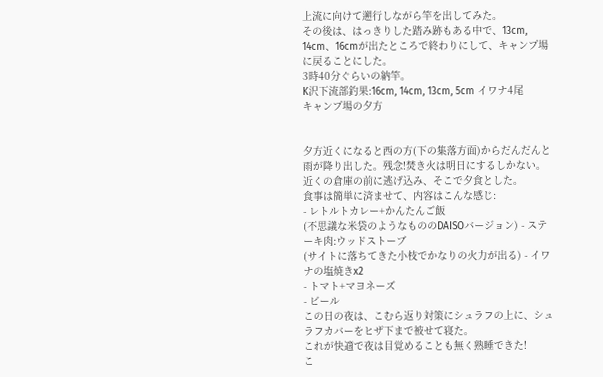上流に向けて遡行しながら竿を出してみた。
その後は、はっきりした踏み跡もある中で、13cm, 14cm、16cmが出たところで終わりにして、キャンプ場に戻ることにした。
3時40分ぐらいの納竿。
K沢下流部釣果:16cm, 14cm, 13cm, 5cm イワナ4尾
キャンプ場の夕方


夕方近くになると西の方(下の集落方面)からだんだんと雨が降り出した。残念!焚き火は明日にするしかない。
近くの倉庫の前に逃げ込み、そこで夕食とした。
食事は簡単に済ませて、内容はこんな感じ:
- レトルトカレー+かんたんご飯
(不思議な米袋のようなもののDAISOバージョン) - ステーキ肉:ウッドストーブ
(サイトに落ちてきた小枝でかなりの火力が出る) - イワナの塩焼きx2
- トマト+マヨネーズ
- ビール
この日の夜は、こむら返り対策にシュラフの上に、シュラフカバーをヒザ下まで被せて寝た。
これが快適で夜は目覚めることも無く熟睡できた!
こ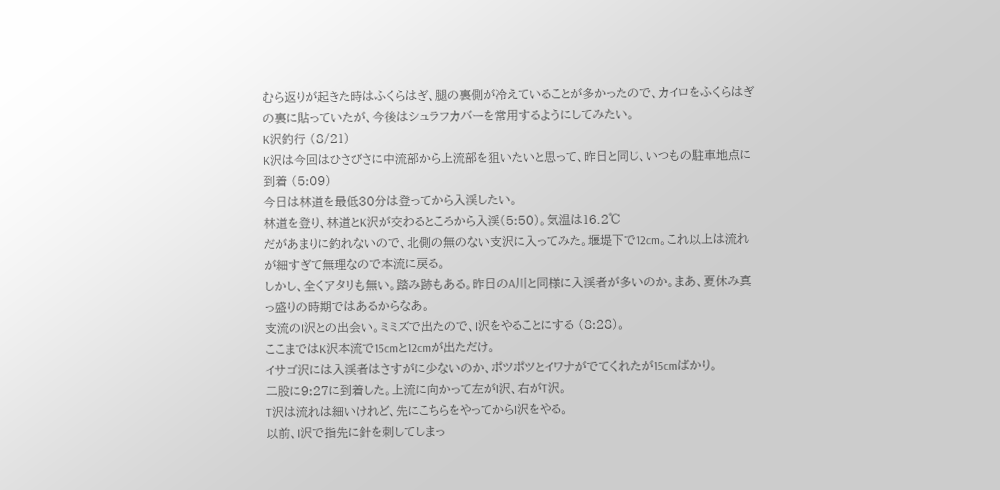むら返りが起きた時はふくらはぎ、腿の裏側が冷えていることが多かったので、カイロをふくらはぎの裏に貼っていたが、今後はシュラフカバーを常用するようにしてみたい。
K沢釣行 (8/21)
K沢は今回はひさびさに中流部から上流部を狙いたいと思って、昨日と同じ、いつもの駐車地点に到着 (5:09)
今日は林道を最低30分は登ってから入渓したい。
林道を登り、林道とK沢が交わるところから入渓(5:50)。気温は16.2℃
だがあまりに釣れないので、北側の無のない支沢に入ってみた。堰堤下で12cm。これ以上は流れが細すぎて無理なので本流に戻る。
しかし、全くアタリも無い。踏み跡もある。昨日のA川と同様に入渓者が多いのか。まあ、夏休み真っ盛りの時期ではあるからなあ。
支流のI沢との出会い。ミミズで出たので、I沢をやることにする (8:28)。
ここまではK沢本流で15cmと12cmが出ただけ。
イサゴ沢には入渓者はさすがに少ないのか、ポツポツとイワナがでてくれたが15cmばかり。
二股に9:27に到着した。上流に向かって左がI沢、右がT沢。
T沢は流れは細いけれど、先にこちらをやってからI沢をやる。
以前、I沢で指先に針を刺してしまっ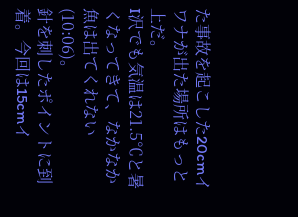た事故を起こした20cmイワナが出た場所はもっと上だ。
I沢でも気温は21.5℃と暑くなってきて、なかなか魚は出てくれない (10:06)。
針を刺したポイントに到着。今回は15cmイ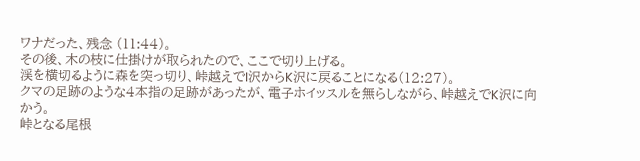ワナだった、残念 (11:44)。
その後、木の枝に仕掛けが取られたので、ここで切り上げる。
渓を横切るように森を突っ切り、峠越えでI沢からK沢に戻ることになる(12:27)。
クマの足跡のような4本指の足跡があったが、電子ホイッスルを無らしながら、峠越えでK沢に向かう。
峠となる尾根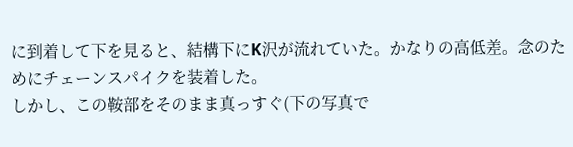に到着して下を見ると、結構下にK沢が流れていた。かなりの高低差。念のためにチェーンスパイクを装着した。
しかし、この鞍部をそのまま真っすぐ(下の写真で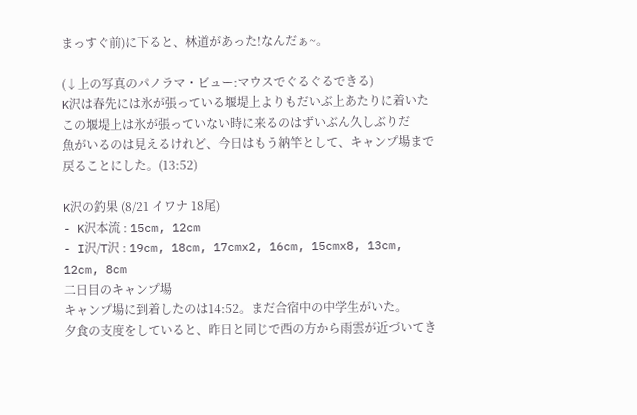まっすぐ前)に下ると、林道があった!なんだぁ~。

(↓上の写真のパノラマ・ビュー:マウスでぐるぐるできる)
K沢は春先には氷が張っている堰堤上よりもだいぶ上あたりに着いた
この堰堤上は氷が張っていない時に来るのはずいぶん久しぶりだ
魚がいるのは見えるけれど、今日はもう納竿として、キャンプ場まで戻ることにした。(13:52)

K沢の釣果 (8/21 イワナ 18尾)
- K沢本流 : 15cm, 12cm
- I沢/T沢 : 19cm, 18cm, 17cmx2, 16cm, 15cmx8, 13cm, 12cm, 8cm
二日目のキャンプ場
キャンプ場に到着したのは14:52。まだ合宿中の中学生がいた。
夕食の支度をしていると、昨日と同じで西の方から雨雲が近づいてき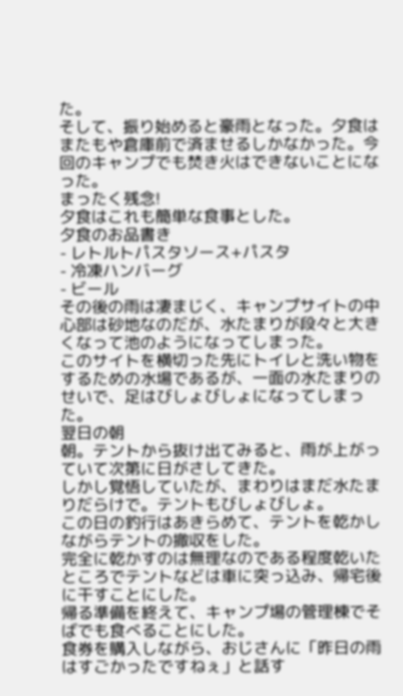た。
そして、振り始めると豪雨となった。夕食はまたもや倉庫前で済ませるしかなかった。今回のキャンプでも焚き火はできないことになった。
まったく残念!
夕食はこれも簡単な食事とした。
夕食のお品書き
- レトルトパスタソース+パスタ
- 冷凍ハンバーグ
- ビール
その後の雨は凄まじく、キャンプサイトの中心部は砂地なのだが、水たまりが段々と大きくなって池のようになってしまった。
このサイトを横切った先にトイレと洗い物をするための水場であるが、一面の水たまりのせいで、足はびしょびしょになってしまった。
翌日の朝
朝。テントから抜け出てみると、雨が上がっていて次第に日がさしてきた。
しかし覚悟していたが、まわりはまだ水たまりだらけで。テントもびしょびしょ。
この日の釣行はあきらめて、テントを乾かしながらテントの撤収をした。
完全に乾かすのは無理なのである程度乾いたところでテントなどは車に突っ込み、帰宅後に干すことにした。
帰る準備を終えて、キャンプ場の管理棟でそばでも食べることにした。
食券を購入しながら、おじさんに「昨日の雨はすごかったですねぇ」と話す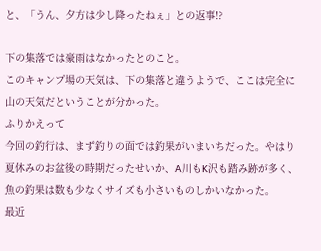と、「うん、夕方は少し降ったねぇ」との返事!?

下の集落では豪雨はなかったとのこと。
このキャンプ場の天気は、下の集落と違うようで、ここは完全に山の天気だということが分かった。
ふりかえって
今回の釣行は、まず釣りの面では釣果がいまいちだった。やはり夏休みのお盆後の時期だったせいか、A川もK沢も踏み跡が多く、魚の釣果は数も少なくサイズも小さいものしかいなかった。
最近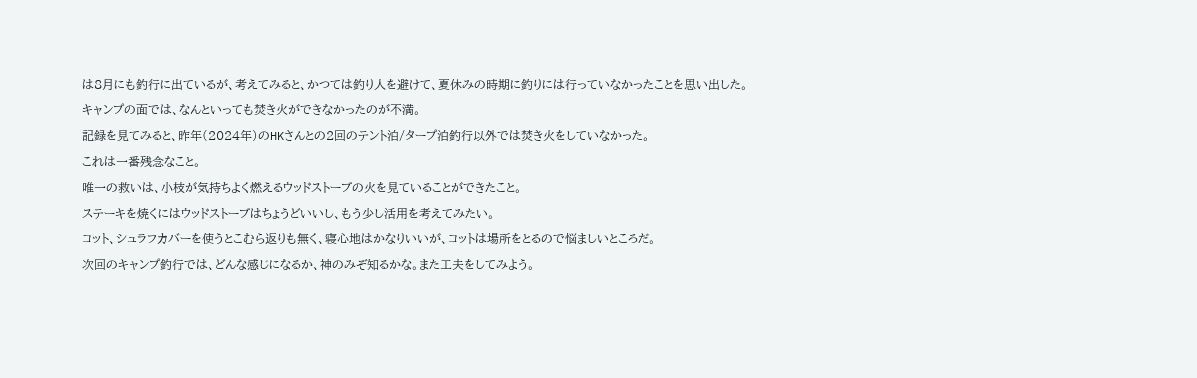は8月にも釣行に出ているが、考えてみると、かつては釣り人を避けて、夏休みの時期に釣りには行っていなかったことを思い出した。
キャンプの面では、なんといっても焚き火ができなかったのが不満。
記録を見てみると、昨年(2024年)のHKさんとの2回のテント泊/タープ泊釣行以外では焚き火をしていなかった。
これは一番残念なこと。
唯一の救いは、小枝が気持ちよく燃えるウッドストーブの火を見ていることができたこと。
ステーキを焼くにはウッドストーブはちょうどいいし、もう少し活用を考えてみたい。
コット、シュラフカバーを使うとこむら返りも無く、寝心地はかなりいいが、コットは場所をとるので悩ましいところだ。
次回のキャンプ釣行では、どんな感じになるか、神のみぞ知るかな。また工夫をしてみよう。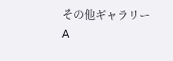その他ギャラリー
A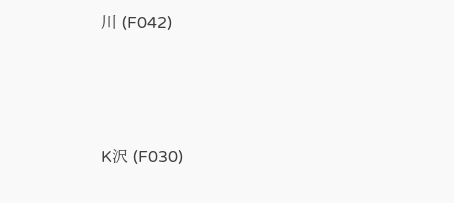川 (F042)





K沢 (F030)